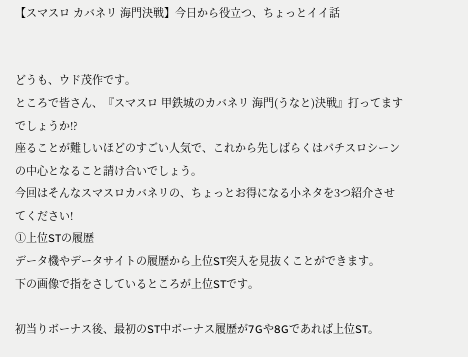【スマスロ カバネリ 海門決戦】今日から役立つ、ちょっとイイ話


どうも、ウド茂作です。
ところで皆さん、『スマスロ 甲鉄城のカバネリ 海門(うなと)決戦』打ってますでしょうか!?
座ることが難しいほどのすごい人気で、これから先しばらくはパチスロシーンの中心となること請け合いでしょう。
今回はそんなスマスロカバネリの、ちょっとお得になる小ネタを3つ紹介させてください!
①上位STの履歴
データ機やデータサイトの履歴から上位ST突入を見抜くことができます。
下の画像で指をさしているところが上位STです。

初当りボーナス後、最初のST中ボーナス履歴が7Gや8Gであれば上位ST。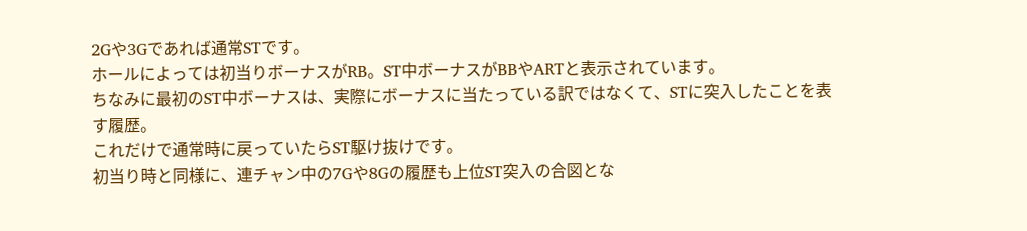2Gや3Gであれば通常STです。
ホールによっては初当りボーナスがRB。ST中ボーナスがBBやARTと表示されています。
ちなみに最初のST中ボーナスは、実際にボーナスに当たっている訳ではなくて、STに突入したことを表す履歴。
これだけで通常時に戻っていたらST駆け抜けです。
初当り時と同様に、連チャン中の7Gや8Gの履歴も上位ST突入の合図とな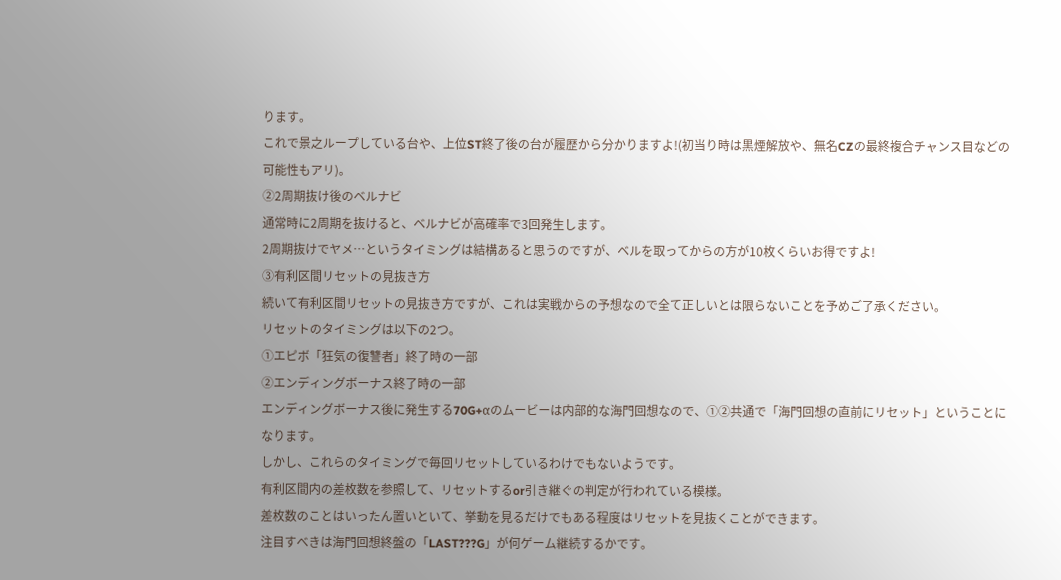ります。
これで景之ループしている台や、上位ST終了後の台が履歴から分かりますよ!(初当り時は黒煙解放や、無名CZの最終複合チャンス目などの可能性もアリ)。
②2周期抜け後のベルナビ
通常時に2周期を抜けると、ベルナビが高確率で3回発生します。
2周期抜けでヤメ…というタイミングは結構あると思うのですが、ベルを取ってからの方が10枚くらいお得ですよ!
③有利区間リセットの見抜き方
続いて有利区間リセットの見抜き方ですが、これは実戦からの予想なので全て正しいとは限らないことを予めご了承ください。
リセットのタイミングは以下の2つ。
①エピボ「狂気の復讐者」終了時の一部
②エンディングボーナス終了時の一部
エンディングボーナス後に発生する70G+αのムービーは内部的な海門回想なので、①②共通で「海門回想の直前にリセット」ということになります。
しかし、これらのタイミングで毎回リセットしているわけでもないようです。
有利区間内の差枚数を参照して、リセットするor引き継ぐの判定が行われている模様。
差枚数のことはいったん置いといて、挙動を見るだけでもある程度はリセットを見抜くことができます。
注目すべきは海門回想終盤の「LAST???G」が何ゲーム継続するかです。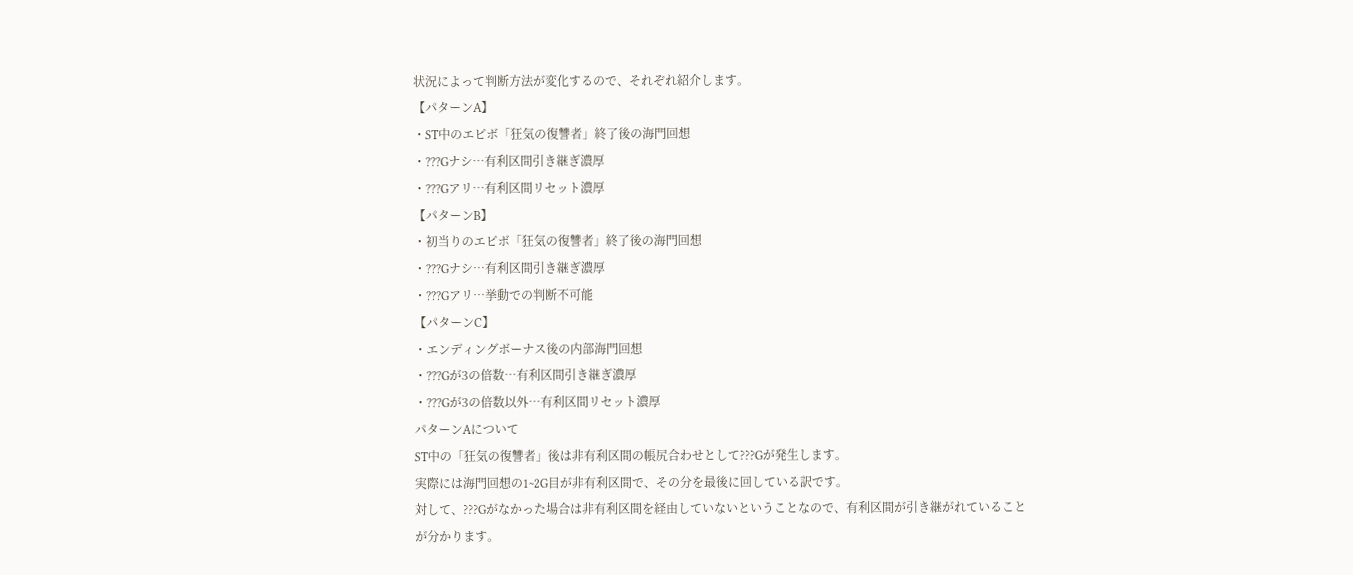状況によって判断方法が変化するので、それぞれ紹介します。
【パターンA】
・ST中のエピボ「狂気の復讐者」終了後の海門回想
・???Gナシ…有利区間引き継ぎ濃厚
・???Gアリ…有利区間リセット濃厚
【パターンB】
・初当りのエピボ「狂気の復讐者」終了後の海門回想
・???Gナシ…有利区間引き継ぎ濃厚
・???Gアリ…挙動での判断不可能
【パターンC】
・エンディングボーナス後の内部海門回想
・???Gが3の倍数…有利区間引き継ぎ濃厚
・???Gが3の倍数以外…有利区間リセット濃厚
パターンAについて
ST中の「狂気の復讐者」後は非有利区間の帳尻合わせとして???Gが発生します。
実際には海門回想の1~2G目が非有利区間で、その分を最後に回している訳です。
対して、???Gがなかった場合は非有利区間を経由していないということなので、有利区間が引き継がれていることが分かります。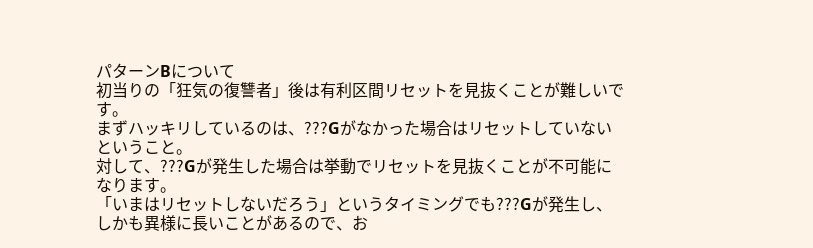パターンBについて
初当りの「狂気の復讐者」後は有利区間リセットを見抜くことが難しいです。
まずハッキリしているのは、???Gがなかった場合はリセットしていないということ。
対して、???Gが発生した場合は挙動でリセットを見抜くことが不可能になります。
「いまはリセットしないだろう」というタイミングでも???Gが発生し、しかも異様に長いことがあるので、お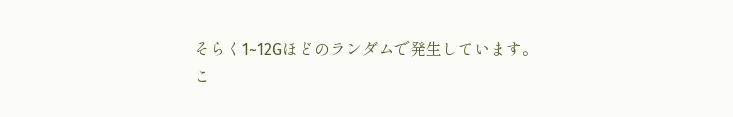そらく1~12Gほどのランダムで発生しています。
こ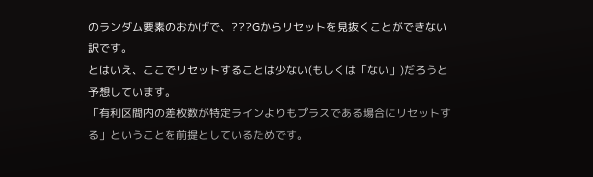のランダム要素のおかげで、???Gからリセットを見抜くことができない訳です。
とはいえ、ここでリセットすることは少ない(もしくは「ない」)だろうと予想しています。
「有利区間内の差枚数が特定ラインよりもプラスである場合にリセットする」ということを前提としているためです。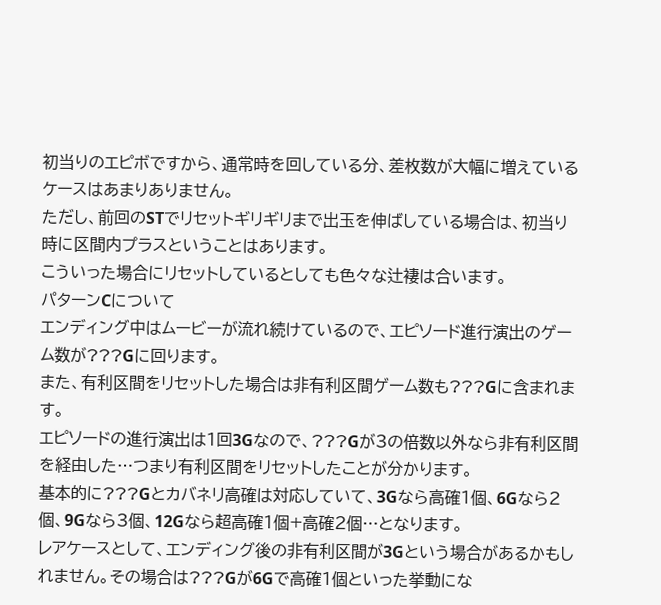初当りのエピボですから、通常時を回している分、差枚数が大幅に増えているケースはあまりありません。
ただし、前回のSTでリセットギリギリまで出玉を伸ばしている場合は、初当り時に区間内プラスということはあります。
こういった場合にリセットしているとしても色々な辻褄は合います。
パターンCについて
エンディング中はムービーが流れ続けているので、エピソード進行演出のゲーム数が???Gに回ります。
また、有利区間をリセットした場合は非有利区間ゲーム数も???Gに含まれます。
エピソードの進行演出は1回3Gなので、???Gが3の倍数以外なら非有利区間を経由した…つまり有利区間をリセットしたことが分かります。
基本的に???Gとカバネリ高確は対応していて、3Gなら高確1個、6Gなら2個、9Gなら3個、12Gなら超高確1個+高確2個…となります。
レアケースとして、エンディング後の非有利区間が3Gという場合があるかもしれません。その場合は???Gが6Gで高確1個といった挙動にな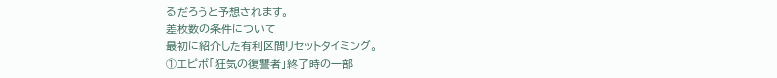るだろうと予想されます。
差枚数の条件について
最初に紹介した有利区間リセットタイミング。
①エピボ「狂気の復讐者」終了時の一部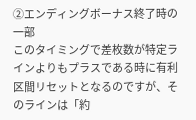②エンディングボーナス終了時の一部
このタイミングで差枚数が特定ラインよりもプラスである時に有利区間リセットとなるのですが、そのラインは「約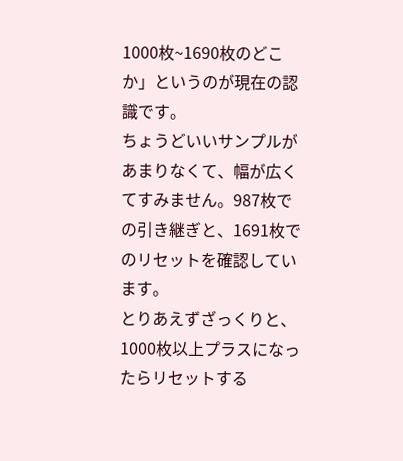1000枚~1690枚のどこか」というのが現在の認識です。
ちょうどいいサンプルがあまりなくて、幅が広くてすみません。987枚での引き継ぎと、1691枚でのリセットを確認しています。
とりあえずざっくりと、1000枚以上プラスになったらリセットする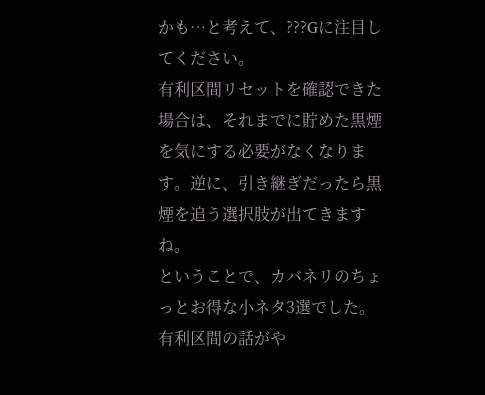かも…と考えて、???Gに注目してください。
有利区間リセットを確認できた場合は、それまでに貯めた黒煙を気にする必要がなくなります。逆に、引き継ぎだったら黒煙を追う選択肢が出てきますね。
ということで、カバネリのちょっとお得な小ネタ3選でした。
有利区間の話がや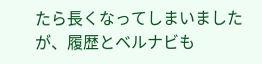たら長くなってしまいましたが、履歴とベルナビも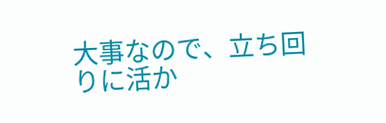大事なので、立ち回りに活か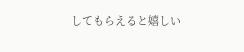してもらえると嬉しい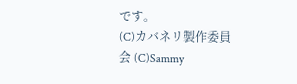です。
(C)カバネリ製作委員会 (C)Sammy